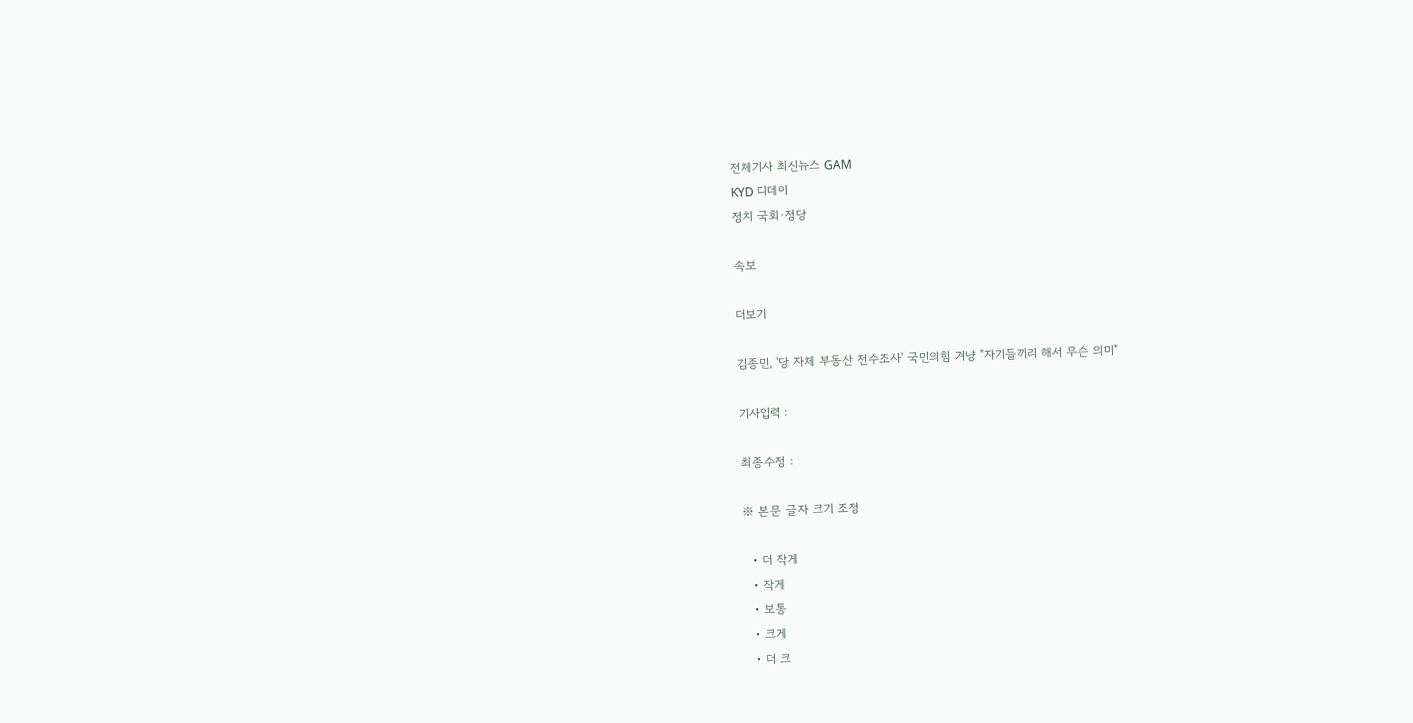전체기사 최신뉴스 GAM
KYD 디데이
정치 국회·정당

속보

더보기

김종민, '당 자체 부동산 전수조사' 국민의힘 겨냥 "자기들끼리 해서 무슨 의미"

기사입력 :

최종수정 :

※ 본문 글자 크기 조정

  • 더 작게
  • 작게
  • 보통
  • 크게
  • 더 크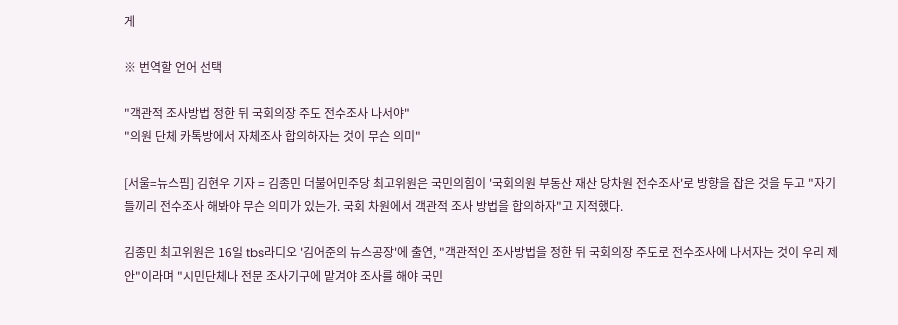게

※ 번역할 언어 선택

"객관적 조사방법 정한 뒤 국회의장 주도 전수조사 나서야"
"의원 단체 카톡방에서 자체조사 합의하자는 것이 무슨 의미"

[서울=뉴스핌] 김현우 기자 = 김종민 더불어민주당 최고위원은 국민의힘이 '국회의원 부동산 재산 당차원 전수조사'로 방향을 잡은 것을 두고 "자기들끼리 전수조사 해봐야 무슨 의미가 있는가. 국회 차원에서 객관적 조사 방법을 합의하자"고 지적했다.

김종민 최고위원은 16일 tbs라디오 '김어준의 뉴스공장'에 출연, "객관적인 조사방법을 정한 뒤 국회의장 주도로 전수조사에 나서자는 것이 우리 제안"이라며 "시민단체나 전문 조사기구에 맡겨야 조사를 해야 국민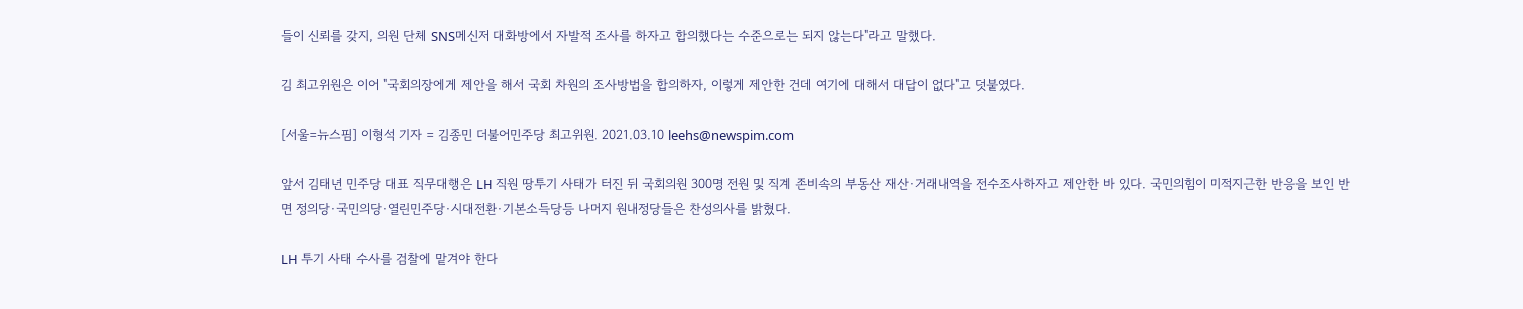들이 신뢰를 갖지, 의원 단체 SNS메신저 대화방에서 자발적 조사를 하자고 합의했다는 수준으로는 되지 않는다"라고 말했다.

김 최고위원은 이어 "국회의장에게 제안을 해서 국회 차원의 조사방법을 합의하자, 이렇게 제안한 건데 여기에 대해서 대답이 없다"고 덧붙였다.

[서울=뉴스핌] 이형석 기자 = 김종민 더불어민주당 최고위원. 2021.03.10 leehs@newspim.com

앞서 김태년 민주당 대표 직무대행은 LH 직원 땅투기 사태가 터진 뒤 국회의원 300명 전원 및 직계 존비속의 부동산 재산·거래내역을 전수조사하자고 제안한 바 있다. 국민의힘이 미적지근한 반응을 보인 반면 정의당·국민의당·열린민주당·시대전환·기본소득당등 나머지 원내정당들은 찬성의사를 밝혔다.

LH 투기 사태 수사를 검찰에 맡겨야 한다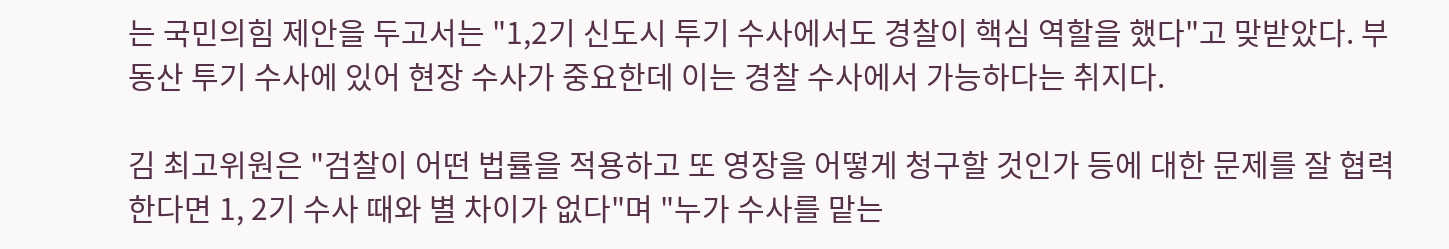는 국민의힘 제안을 두고서는 "1,2기 신도시 투기 수사에서도 경찰이 핵심 역할을 했다"고 맞받았다. 부동산 투기 수사에 있어 현장 수사가 중요한데 이는 경찰 수사에서 가능하다는 취지다.

김 최고위원은 "검찰이 어떤 법률을 적용하고 또 영장을 어떻게 청구할 것인가 등에 대한 문제를 잘 협력한다면 1, 2기 수사 때와 별 차이가 없다"며 "누가 수사를 맡는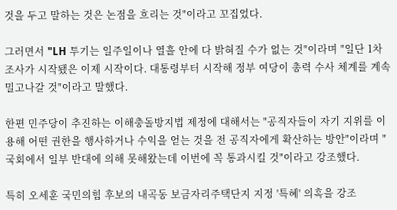것을 두고 말하는 것은 논점을 흐리는 것"이라고 꼬집었다.

그러면서 "LH 투기는 일주일이나 열흘 안에 다 밝혀질 수가 없는 것"이라며 "일단 1차 조사가 시작됐은 이제 시작이다. 대통령부터 시작해 정부 여당이 총력 수사 체계를 계속 밀고나갈 것"이라고 말했다.

한편 민주당이 추진하는 이해충돌방지법 제정에 대해서는 "공직자들이 자기 지위를 이용해 어떤 권한을 행사하거나 수익을 얻는 것을 전 공직자에게 확산하는 방안"이라며 "국회에서 일부 반대에 의해 못해왔는데 이번에 꼭 통과시킬 것"이라고 강조했다.

특히 오세훈 국민의힘 후보의 내곡동 보금자리주택단지 지정 '특혜' 의혹을 강조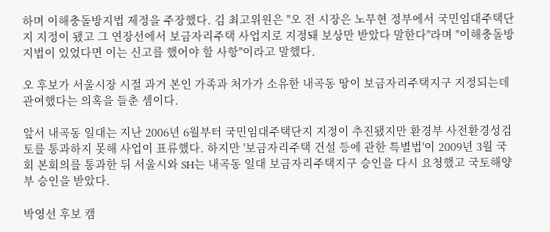하며 이해충돌방지법 제정을 주장했다. 김 최고위원은 "오 전 시장은 노무현 정부에서 국민임대주택단지 지정이 됐고 그 연장선에서 보금자리주택 사업지로 지정돼 보상만 받았다 말한다"라며 "이해충돌방지법이 있었다면 이는 신고를 했어야 할 사항"이라고 말했다.

오 후보가 서울시장 시절 과거 본인 가족과 처가가 소유한 내곡동 땅이 보금자리주택지구 지정되는데 관여했다는 의혹을 들춘 셈이다.

앞서 내곡동 일대는 지난 2006년 6월부터 국민임대주택단지 지정이 추진됐지만 환경부 사전환경성검토를 통과하지 못해 사업이 표류했다. 하지만 '보금자리주택 건설 등에 관한 특별법'이 2009년 3월 국회 본회의를 통과한 뒤 서울시와 SH는 내곡동 일대 보금자리주택지구 승인을 다시 요청했고 국토해양부 승인을 받았다.

박영선 후보 캠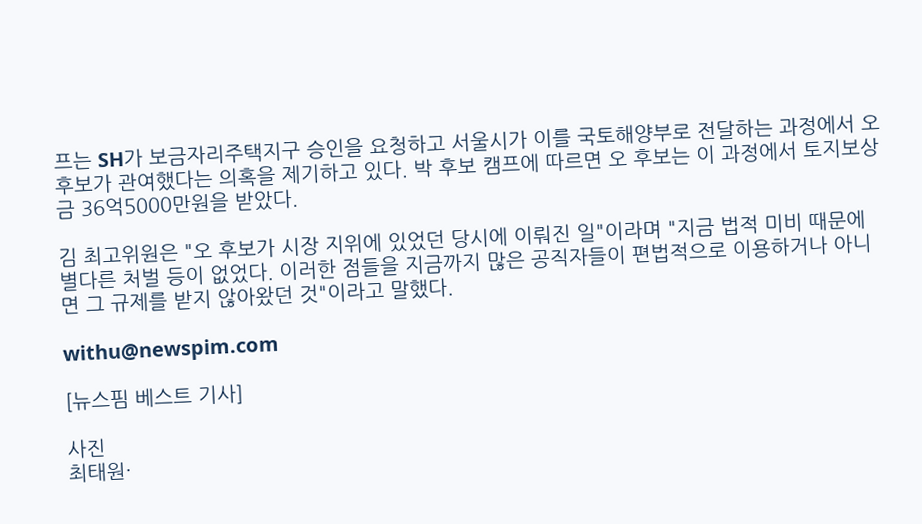프는 SH가 보금자리주택지구 승인을 요청하고 서울시가 이를 국토해양부로 전달하는 과정에서 오 후보가 관여했다는 의혹을 제기하고 있다. 박 후보 캠프에 따르면 오 후보는 이 과정에서 토지보상금 36억5000만원을 받았다.

김 최고위원은 "오 후보가 시장 지위에 있었던 당시에 이뤄진 일"이라며 "지금 법적 미비 때문에 별다른 처벌 등이 없었다. 이러한 점들을 지금까지 많은 공직자들이 편법적으로 이용하거나 아니면 그 규제를 받지 않아왔던 것"이라고 말했다.

withu@newspim.com

[뉴스핌 베스트 기사]

사진
최태원·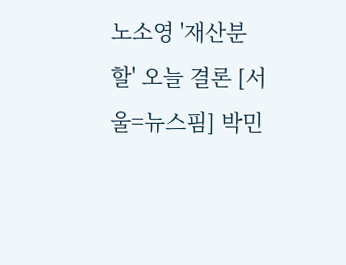노소영 '재산분할' 오늘 결론 [서울=뉴스핌] 박민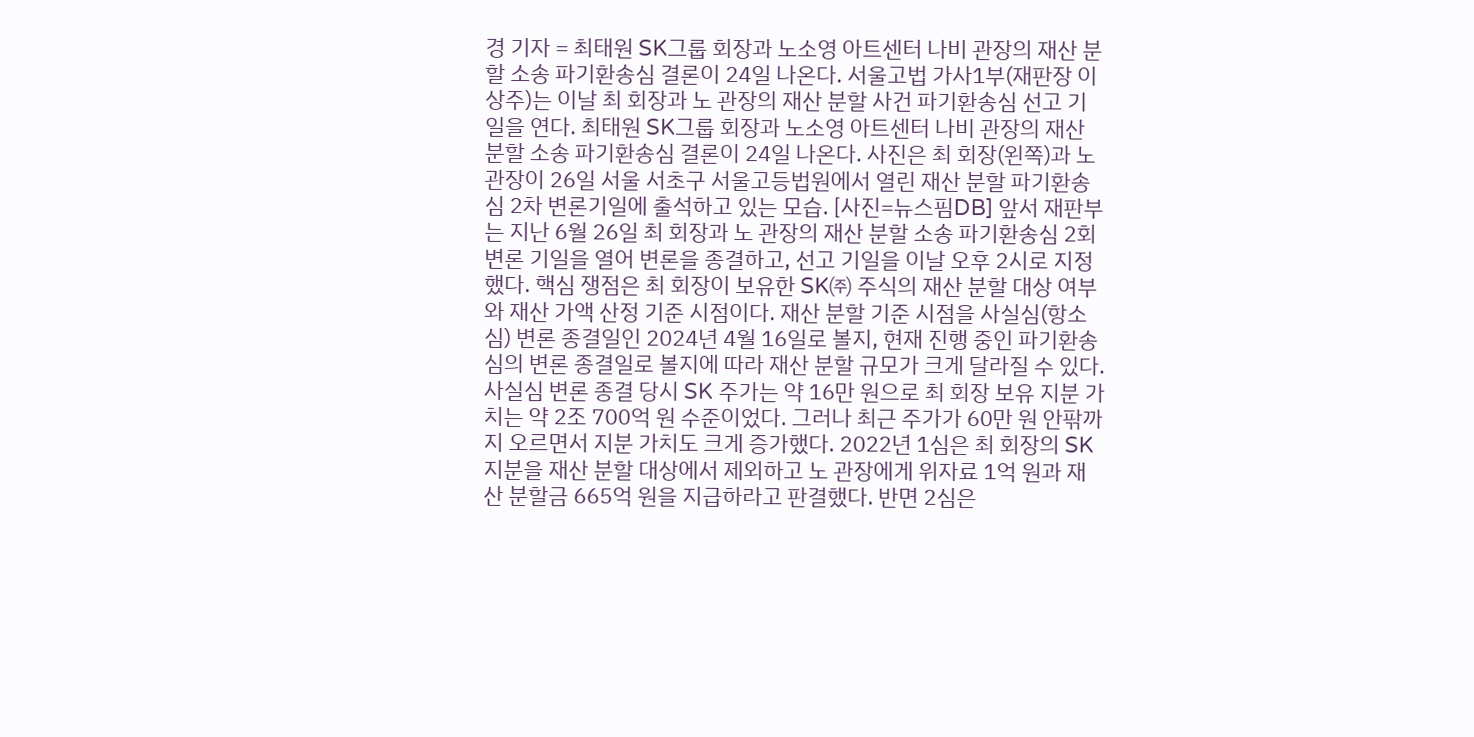경 기자 = 최태원 SK그룹 회장과 노소영 아트센터 나비 관장의 재산 분할 소송 파기환송심 결론이 24일 나온다. 서울고법 가사1부(재판장 이상주)는 이날 최 회장과 노 관장의 재산 분할 사건 파기환송심 선고 기일을 연다. 최태원 SK그룹 회장과 노소영 아트센터 나비 관장의 재산 분할 소송 파기환송심 결론이 24일 나온다. 사진은 최 회장(왼쪽)과 노 관장이 26일 서울 서초구 서울고등법원에서 열린 재산 분할 파기환송심 2차 변론기일에 출석하고 있는 모습. [사진=뉴스핌DB] 앞서 재판부는 지난 6월 26일 최 회장과 노 관장의 재산 분할 소송 파기환송심 2회 변론 기일을 열어 변론을 종결하고, 선고 기일을 이날 오후 2시로 지정했다. 핵심 쟁점은 최 회장이 보유한 SK㈜ 주식의 재산 분할 대상 여부와 재산 가액 산정 기준 시점이다. 재산 분할 기준 시점을 사실심(항소심) 변론 종결일인 2024년 4월 16일로 볼지, 현재 진행 중인 파기환송심의 변론 종결일로 볼지에 따라 재산 분할 규모가 크게 달라질 수 있다. 사실심 변론 종결 당시 SK 주가는 약 16만 원으로 최 회장 보유 지분 가치는 약 2조 700억 원 수준이었다. 그러나 최근 주가가 60만 원 안팎까지 오르면서 지분 가치도 크게 증가했다. 2022년 1심은 최 회장의 SK 지분을 재산 분할 대상에서 제외하고 노 관장에게 위자료 1억 원과 재산 분할금 665억 원을 지급하라고 판결했다. 반면 2심은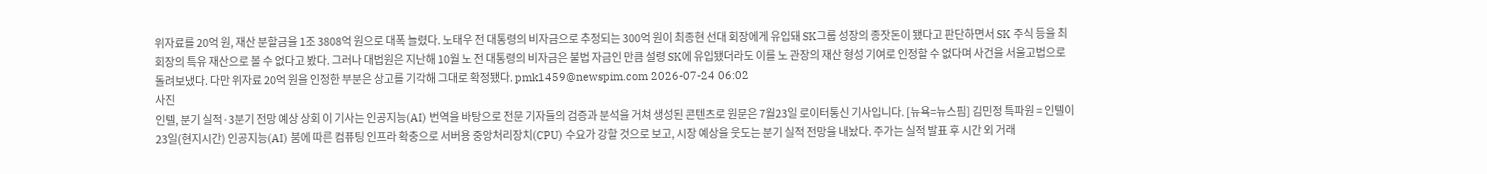위자료를 20억 원, 재산 분할금을 1조 3808억 원으로 대폭 늘렸다. 노태우 전 대통령의 비자금으로 추정되는 300억 원이 최종현 선대 회장에게 유입돼 SK그룹 성장의 종잣돈이 됐다고 판단하면서 SK 주식 등을 최 회장의 특유 재산으로 볼 수 없다고 봤다. 그러나 대법원은 지난해 10월 노 전 대통령의 비자금은 불법 자금인 만큼 설령 SK에 유입됐더라도 이를 노 관장의 재산 형성 기여로 인정할 수 없다며 사건을 서울고법으로 돌려보냈다. 다만 위자료 20억 원을 인정한 부분은 상고를 기각해 그대로 확정됐다. pmk1459@newspim.com 2026-07-24 06:02
사진
인텔, 분기 실적·3분기 전망 예상 상회 이 기사는 인공지능(AI) 번역을 바탕으로 전문 기자들의 검증과 분석을 거쳐 생성된 콘텐츠로 원문은 7월23일 로이터통신 기사입니다. [뉴욕=뉴스핌] 김민정 특파원 = 인텔이 23일(현지시간) 인공지능(AI) 붐에 따른 컴퓨팅 인프라 확충으로 서버용 중앙처리장치(CPU) 수요가 강할 것으로 보고, 시장 예상을 웃도는 분기 실적 전망을 내놨다. 주가는 실적 발표 후 시간 외 거래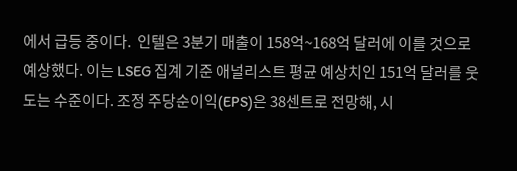에서 급등 중이다.  인텔은 3분기 매출이 158억~168억 달러에 이를 것으로 예상했다. 이는 LSEG 집계 기준 애널리스트 평균 예상치인 151억 달러를 웃도는 수준이다. 조정 주당순이익(EPS)은 38센트로 전망해, 시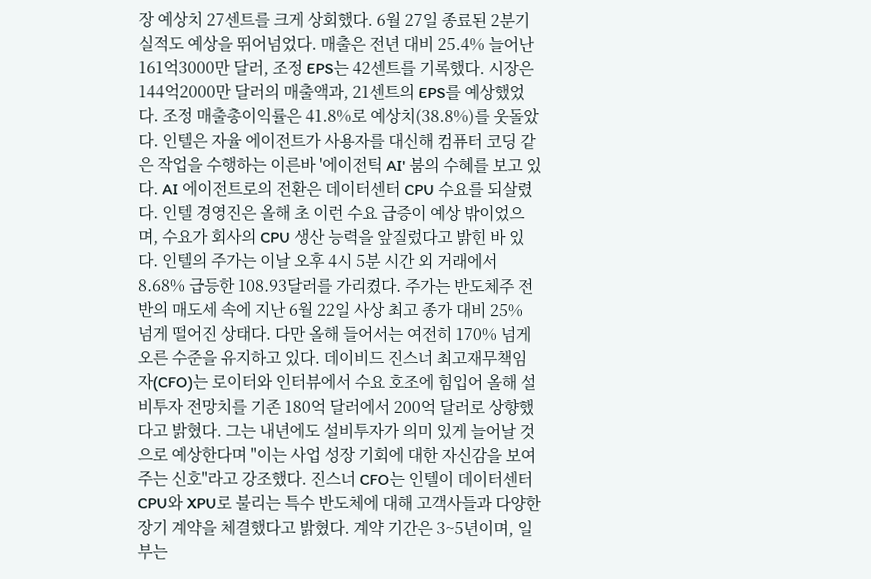장 예상치 27센트를 크게 상회했다. 6월 27일 종료된 2분기 실적도 예상을 뛰어넘었다. 매출은 전년 대비 25.4% 늘어난 161억3000만 달러, 조정 EPS는 42센트를 기록했다. 시장은 144억2000만 달러의 매출액과, 21센트의 EPS를 예상했었다. 조정 매출총이익률은 41.8%로 예상치(38.8%)를 웃돌았다. 인텔은 자율 에이전트가 사용자를 대신해 컴퓨터 코딩 같은 작업을 수행하는 이른바 '에이전틱 AI' 붐의 수혜를 보고 있다. AI 에이전트로의 전환은 데이터센터 CPU 수요를 되살렸다. 인텔 경영진은 올해 초 이런 수요 급증이 예상 밖이었으며, 수요가 회사의 CPU 생산 능력을 앞질렀다고 밝힌 바 있다. 인텔의 주가는 이날 오후 4시 5분 시간 외 거래에서 8.68% 급등한 108.93달러를 가리켰다. 주가는 반도체주 전반의 매도세 속에 지난 6월 22일 사상 최고 종가 대비 25% 넘게 떨어진 상태다. 다만 올해 들어서는 여전히 170% 넘게 오른 수준을 유지하고 있다. 데이비드 진스너 최고재무책임자(CFO)는 로이터와 인터뷰에서 수요 호조에 힘입어 올해 설비투자 전망치를 기존 180억 달러에서 200억 달러로 상향했다고 밝혔다. 그는 내년에도 설비투자가 의미 있게 늘어날 것으로 예상한다며 "이는 사업 성장 기회에 대한 자신감을 보여주는 신호"라고 강조했다. 진스너 CFO는 인텔이 데이터센터 CPU와 XPU로 불리는 특수 반도체에 대해 고객사들과 다양한 장기 계약을 체결했다고 밝혔다. 계약 기간은 3~5년이며, 일부는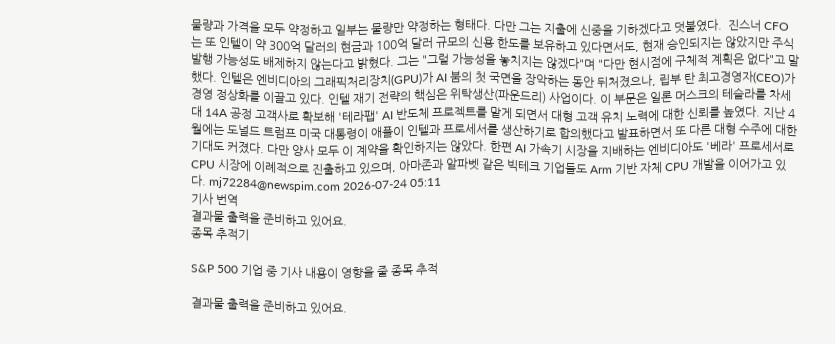물량과 가격을 모두 약정하고 일부는 물량만 약정하는 형태다. 다만 그는 지출에 신중을 기하겠다고 덧붙였다.  진스너 CFO는 또 인텔이 약 300억 달러의 현금과 100억 달러 규모의 신용 한도를 보유하고 있다면서도, 현재 승인되지는 않았지만 주식 발행 가능성도 배제하지 않는다고 밝혔다. 그는 "그럴 가능성을 놓치지는 않겠다"며 "다만 현시점에 구체적 계획은 없다"고 말했다. 인텔은 엔비디아의 그래픽처리장치(GPU)가 AI 붐의 첫 국면을 장악하는 동안 뒤처졌으나, 립부 탄 최고경영자(CEO)가 경영 정상화를 이끌고 있다. 인텔 재기 전략의 핵심은 위탁생산(파운드리) 사업이다. 이 부문은 일론 머스크의 테슬라를 차세대 14A 공정 고객사로 확보해 '테라팹' AI 반도체 프로젝트를 맡게 되면서 대형 고객 유치 노력에 대한 신뢰를 높였다. 지난 4월에는 도널드 트럼프 미국 대통령이 애플이 인텔과 프로세서를 생산하기로 합의했다고 발표하면서 또 다른 대형 수주에 대한 기대도 커졌다. 다만 양사 모두 이 계약을 확인하지는 않았다. 한편 AI 가속기 시장을 지배하는 엔비디아도 '베라' 프로세서로 CPU 시장에 이례적으로 진출하고 있으며, 아마존과 알파벳 같은 빅테크 기업들도 Arm 기반 자체 CPU 개발을 이어가고 있다. mj72284@newspim.com 2026-07-24 05:11
기사 번역
결과물 출력을 준비하고 있어요.
종목 추적기

S&P 500 기업 중 기사 내용이 영향을 줄 종목 추적

결과물 출력을 준비하고 있어요.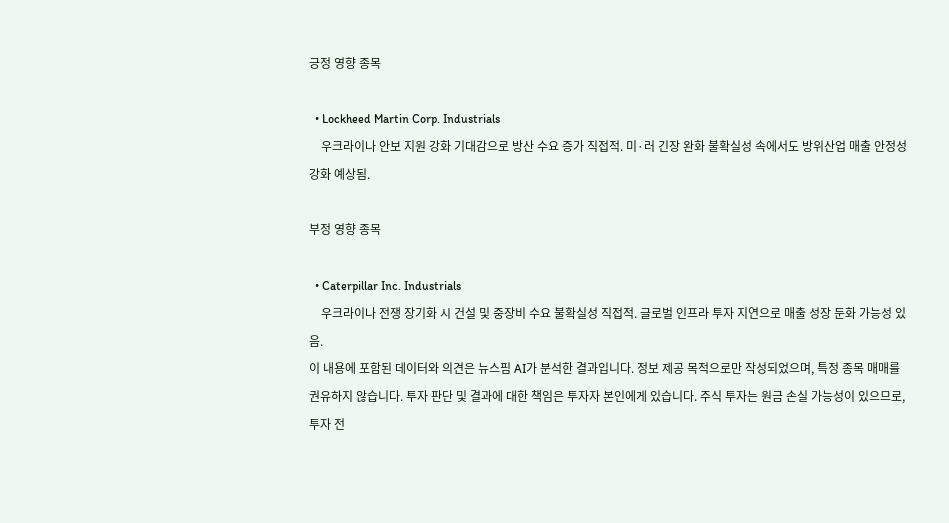긍정 영향 종목

  • Lockheed Martin Corp. Industrials
    우크라이나 안보 지원 강화 기대감으로 방산 수요 증가 직접적. 미·러 긴장 완화 불확실성 속에서도 방위산업 매출 안정성 강화 예상됨.

부정 영향 종목

  • Caterpillar Inc. Industrials
    우크라이나 전쟁 장기화 시 건설 및 중장비 수요 불확실성 직접적. 글로벌 인프라 투자 지연으로 매출 성장 둔화 가능성 있음.
이 내용에 포함된 데이터와 의견은 뉴스핌 AI가 분석한 결과입니다. 정보 제공 목적으로만 작성되었으며, 특정 종목 매매를 권유하지 않습니다. 투자 판단 및 결과에 대한 책임은 투자자 본인에게 있습니다. 주식 투자는 원금 손실 가능성이 있으므로, 투자 전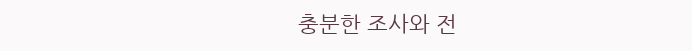충분한 조사와 전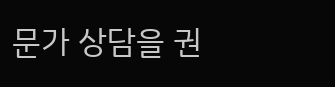문가 상담을 권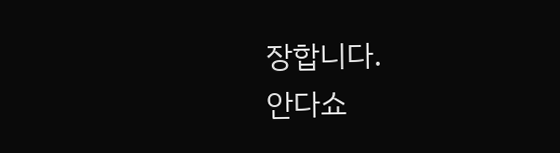장합니다.
안다쇼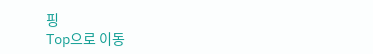핑
Top으로 이동